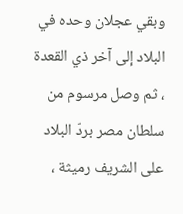وبقي عجلان وحده في البلاد إلى آخر ذي القعدة ، ثم وصل مرسوم من سلطان مصر بردّ البلاد على الشريف رميثة ،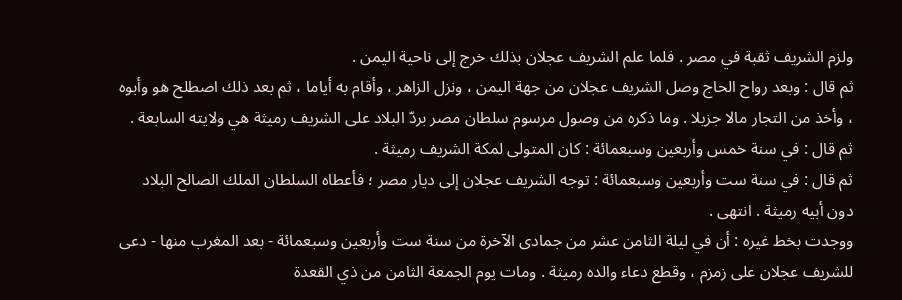ولزم الشريف ثقبة في مصر . فلما علم الشريف عجلان بذلك خرج إلى ناحية اليمن .
ثم قال : وبعد رواح الحاج وصل الشريف عجلان من جهة اليمن ، ونزل الزاهر ، وأقام به أياما ، ثم بعد ذلك اصطلح هو وأبوه ، وأخذ من التجار مالا جزيلا . وما ذكره من وصول مرسوم سلطان مصر بردّ البلاد على الشريف رميثة هي ولايته السابعة .
ثم قال : في سنة خمس وأربعين وسبعمائة : كان المتولى لمكة الشريف رميثة .
ثم قال : في سنة ست وأربعين وسبعمائة : توجه الشريف عجلان إلى ديار مصر ؛ فأعطاه السلطان الملك الصالح البلاد دون أبيه رميثة . انتهى .
ووجدت بخط غيره : أن في ليلة الثامن عشر من جمادى الآخرة من سنة ست وأربعين وسبعمائة - بعد المغرب منها - دعى للشريف عجلان على زمزم ، وقطع دعاء والده رميثة . ومات يوم الجمعة الثامن من ذي القعدة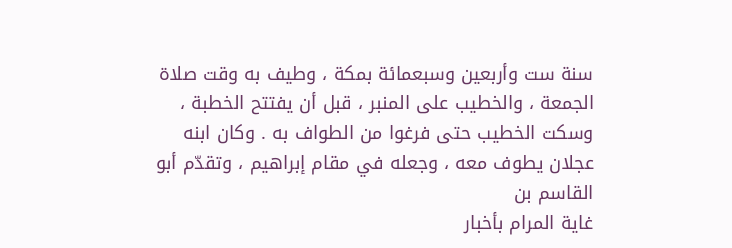سنة ست وأربعين وسبعمائة بمكة ، وطيف به وقت صلاة الجمعة ، والخطيب على المنبر ، قبل أن يفتتح الخطبة ، وسكت الخطيب حتى فرغوا من الطواف به . وكان ابنه عجلان يطوف معه ، وجعله في مقام إبراهيم ، وتقدّم أبو القاسم بن
غاية المرام بأخبار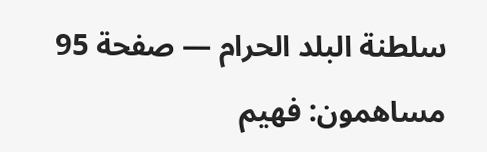سلطنة البلد الحرام — صفحة 95
مساهمون: فهيم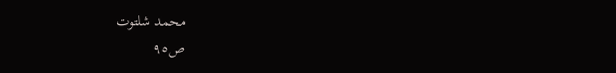محمد شلتوت
ص٩٥